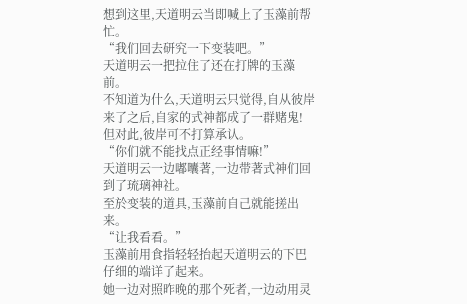想到这里,天道明云当即喊上了玉藻前帮忙。
“我们回去研究一下变装吧。”
天道明云一把拉住了还在打牌的玉藻前。
不知道为什么,天道明云只觉得,自从彼岸来了之后,自家的式神都成了一群赌鬼!
但对此,彼岸可不打算承认。
“你们就不能找点正经事情嘛!”
天道明云一边嘟囔著,一边带著式神们回到了琉璃神社。
至於变装的道具,玉藻前自己就能搓出来。
“让我看看。”
玉藻前用食指轻轻抬起天道明云的下巴仔细的端详了起来。
她一边对照昨晚的那个死者,一边动用灵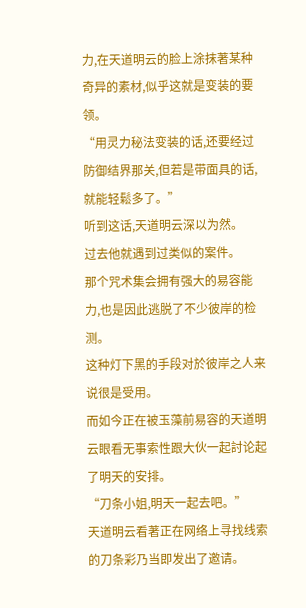力,在天道明云的脸上涂抹著某种奇异的素材,似乎这就是变装的要领。
“用灵力秘法变装的话,还要经过防御结界那关,但若是带面具的话,就能轻鬆多了。”
听到这话,天道明云深以为然。
过去他就遇到过类似的案件。
那个咒术集会拥有强大的易容能力,也是因此逃脱了不少彼岸的检测。
这种灯下黑的手段对於彼岸之人来说很是受用。
而如今正在被玉藻前易容的天道明云眼看无事索性跟大伙一起討论起了明天的安排。
“刀条小姐,明天一起去吧。”
天道明云看著正在网络上寻找线索的刀条彩乃当即发出了邀请。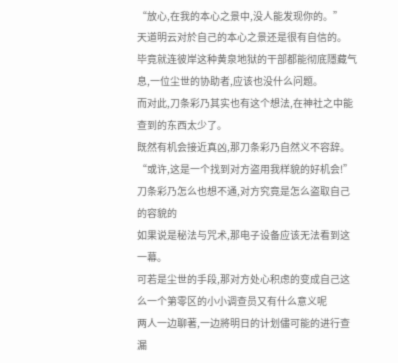“放心,在我的本心之景中,没人能发现你的。”
天道明云对於自己的本心之景还是很有自信的。
毕竟就连彼岸这种黄泉地狱的干部都能彻底隱藏气息,一位尘世的协助者,应该也没什么问题。
而对此,刀条彩乃其实也有这个想法,在神社之中能查到的东西太少了。
既然有机会接近真凶,那刀条彩乃自然义不容辞。
“或许,这是一个找到对方盗用我样貌的好机会!”
刀条彩乃怎么也想不通,对方究竟是怎么盗取自己的容貌的
如果说是秘法与咒术,那电子设备应该无法看到这一幕。
可若是尘世的手段,那对方处心积虑的变成自己这么一个第零区的小小调查员又有什么意义呢
两人一边聊著,一边將明日的计划儘可能的进行查漏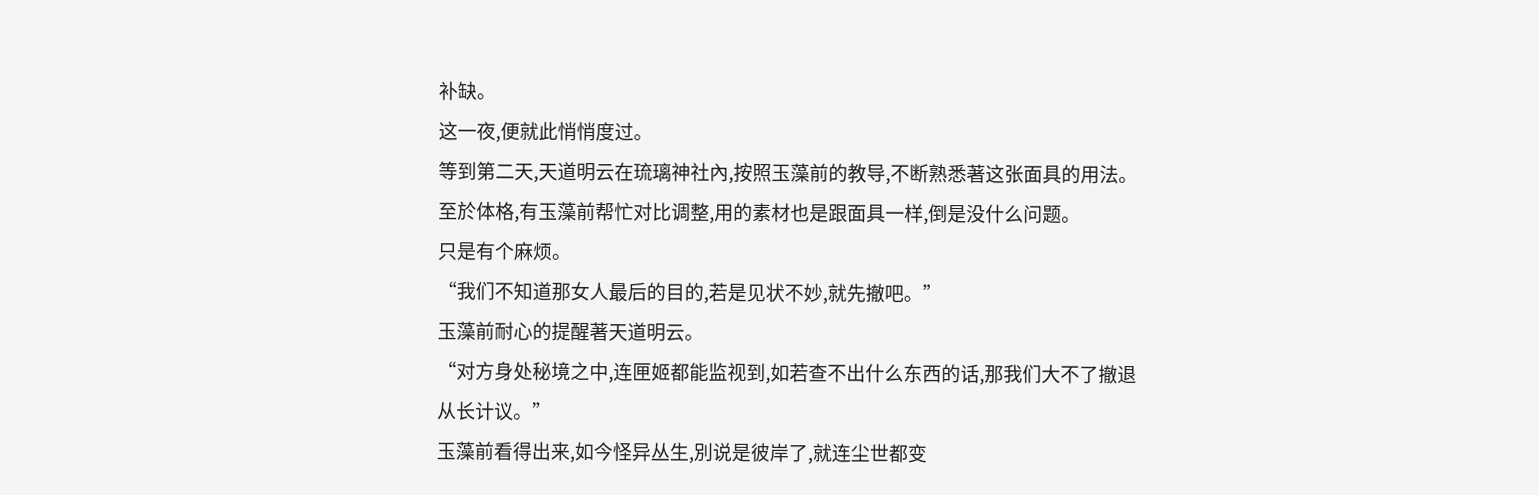补缺。
这一夜,便就此悄悄度过。
等到第二天,天道明云在琉璃神社內,按照玉藻前的教导,不断熟悉著这张面具的用法。
至於体格,有玉藻前帮忙对比调整,用的素材也是跟面具一样,倒是没什么问题。
只是有个麻烦。
“我们不知道那女人最后的目的,若是见状不妙,就先撤吧。”
玉藻前耐心的提醒著天道明云。
“对方身处秘境之中,连匣姬都能监视到,如若查不出什么东西的话,那我们大不了撤退从长计议。”
玉藻前看得出来,如今怪异丛生,別说是彼岸了,就连尘世都变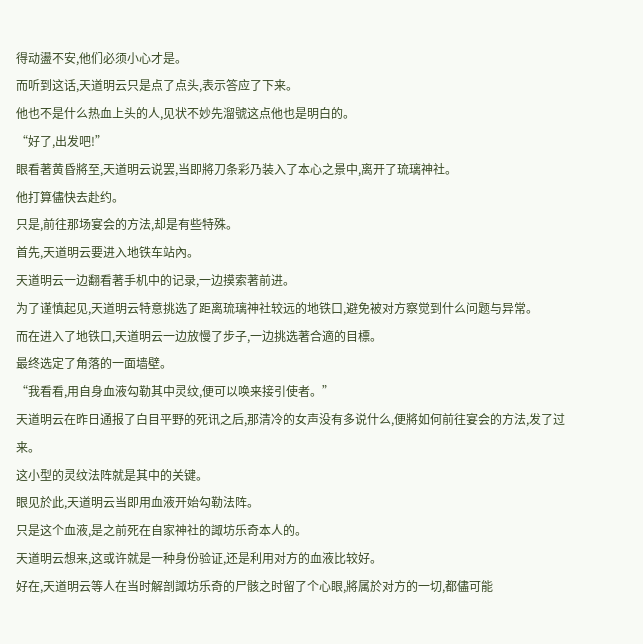得动盪不安,他们必须小心才是。
而听到这话,天道明云只是点了点头,表示答应了下来。
他也不是什么热血上头的人,见状不妙先溜號这点他也是明白的。
“好了,出发吧!”
眼看著黄昏將至,天道明云说罢,当即將刀条彩乃装入了本心之景中,离开了琉璃神社。
他打算儘快去赴约。
只是,前往那场宴会的方法,却是有些特殊。
首先,天道明云要进入地铁车站內。
天道明云一边翻看著手机中的记录,一边摸索著前进。
为了谨慎起见,天道明云特意挑选了距离琉璃神社较远的地铁口,避免被对方察觉到什么问题与异常。
而在进入了地铁口,天道明云一边放慢了步子,一边挑选著合適的目標。
最终选定了角落的一面墙壁。
“我看看,用自身血液勾勒其中灵纹,便可以唤来接引使者。”
天道明云在昨日通报了白目平野的死讯之后,那清冷的女声没有多说什么,便將如何前往宴会的方法,发了过来。
这小型的灵纹法阵就是其中的关键。
眼见於此,天道明云当即用血液开始勾勒法阵。
只是这个血液,是之前死在自家神社的諏坊乐奇本人的。
天道明云想来,这或许就是一种身份验证,还是利用对方的血液比较好。
好在,天道明云等人在当时解剖諏坊乐奇的尸骸之时留了个心眼,將属於对方的一切,都儘可能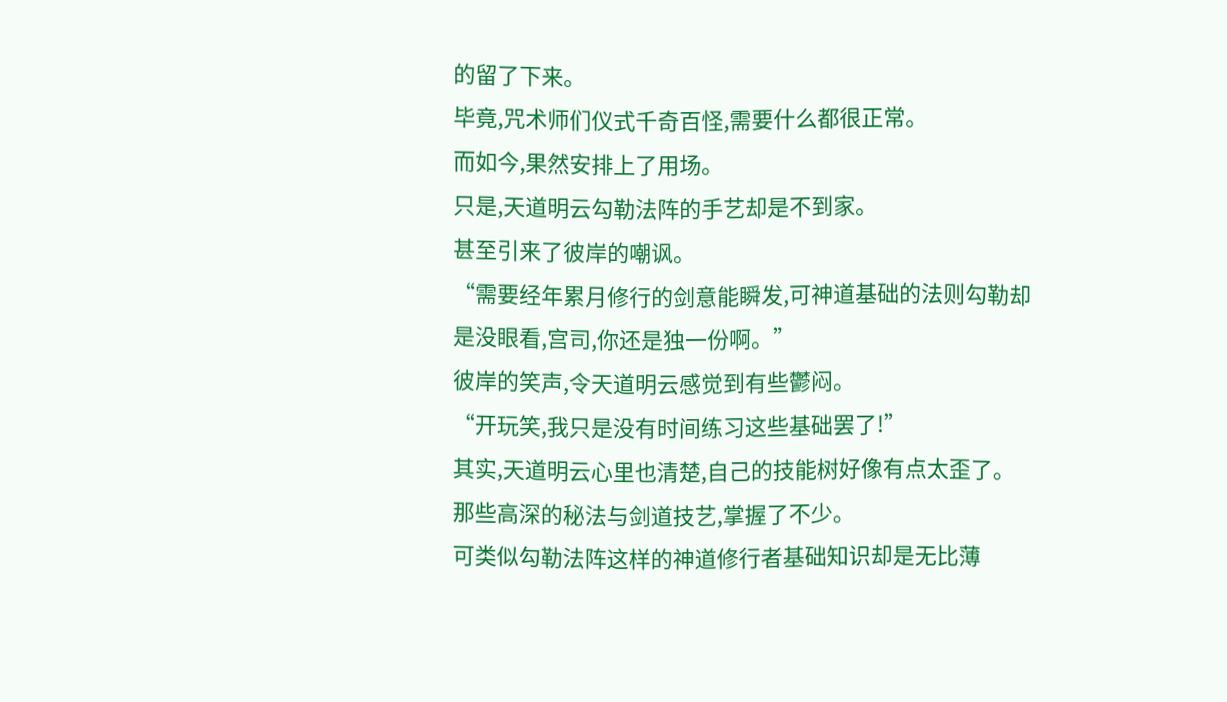的留了下来。
毕竟,咒术师们仪式千奇百怪,需要什么都很正常。
而如今,果然安排上了用场。
只是,天道明云勾勒法阵的手艺却是不到家。
甚至引来了彼岸的嘲讽。
“需要经年累月修行的剑意能瞬发,可神道基础的法则勾勒却是没眼看,宫司,你还是独一份啊。”
彼岸的笑声,令天道明云感觉到有些鬱闷。
“开玩笑,我只是没有时间练习这些基础罢了!”
其实,天道明云心里也清楚,自己的技能树好像有点太歪了。
那些高深的秘法与剑道技艺,掌握了不少。
可类似勾勒法阵这样的神道修行者基础知识却是无比薄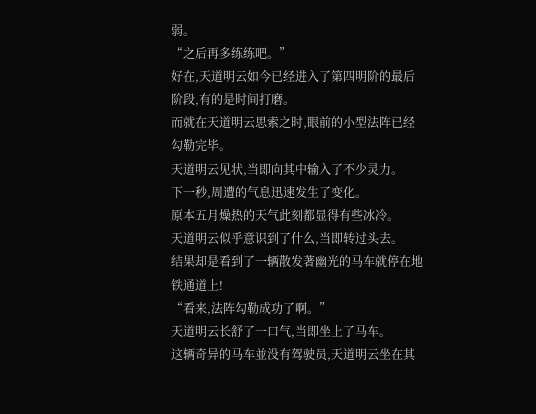弱。
“之后再多练练吧。”
好在,天道明云如今已经进入了第四明阶的最后阶段,有的是时间打磨。
而就在天道明云思索之时,眼前的小型法阵已经勾勒完毕。
天道明云见状,当即向其中输入了不少灵力。
下一秒,周遭的气息迅速发生了变化。
原本五月燥热的天气此刻都显得有些冰冷。
天道明云似乎意识到了什么,当即转过头去。
结果却是看到了一辆散发著幽光的马车就停在地铁通道上!
“看来,法阵勾勒成功了啊。”
天道明云长舒了一口气,当即坐上了马车。
这辆奇异的马车並没有驾驶员,天道明云坐在其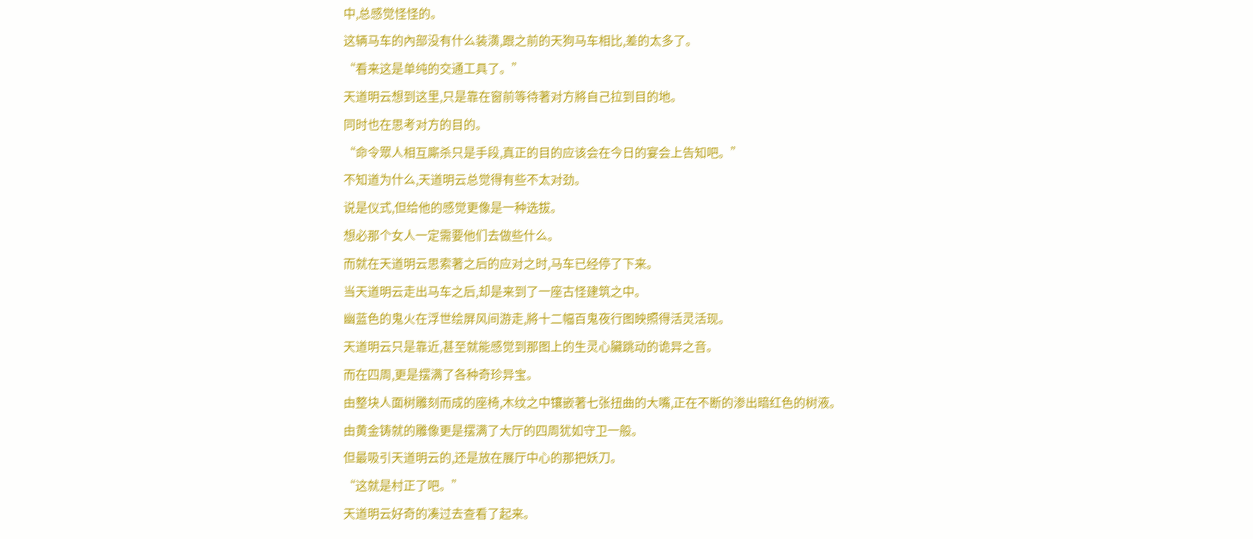中,总感觉怪怪的。
这辆马车的內部没有什么装潢,跟之前的天狗马车相比,差的太多了。
“看来这是单纯的交通工具了。”
天道明云想到这里,只是靠在窗前等待著对方將自己拉到目的地。
同时也在思考对方的目的。
“命令眾人相互廝杀只是手段,真正的目的应该会在今日的宴会上告知吧。”
不知道为什么,天道明云总觉得有些不太对劲。
说是仪式,但给他的感觉更像是一种选拔。
想必那个女人一定需要他们去做些什么。
而就在天道明云思索著之后的应对之时,马车已经停了下来。
当天道明云走出马车之后,却是来到了一座古怪建筑之中。
幽蓝色的鬼火在浮世绘屏风间游走,將十二幅百鬼夜行图映照得活灵活现。
天道明云只是靠近,甚至就能感觉到那图上的生灵心臟跳动的诡异之音。
而在四周,更是摆满了各种奇珍异宝。
由整块人面树雕刻而成的座椅,木纹之中镶嵌著七张扭曲的大嘴,正在不断的渗出暗红色的树液。
由黄金铸就的雕像更是摆满了大厅的四周犹如守卫一般。
但最吸引天道明云的,还是放在展厅中心的那把妖刀。
“这就是村正了吧。”
天道明云好奇的凑过去查看了起来。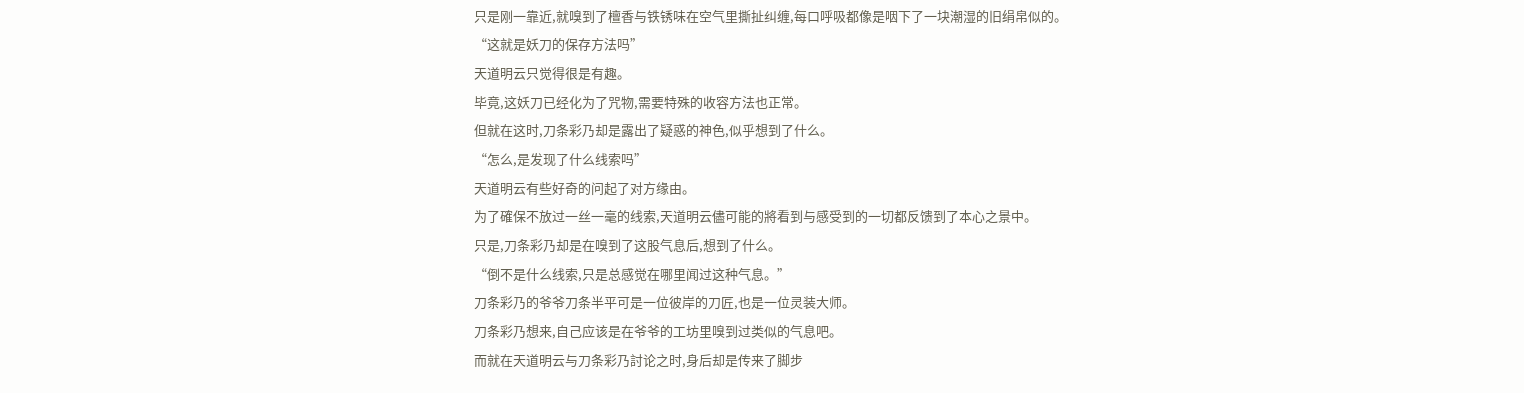只是刚一靠近,就嗅到了檀香与铁锈味在空气里撕扯纠缠,每口呼吸都像是咽下了一块潮湿的旧绢帛似的。
“这就是妖刀的保存方法吗”
天道明云只觉得很是有趣。
毕竟,这妖刀已经化为了咒物,需要特殊的收容方法也正常。
但就在这时,刀条彩乃却是露出了疑惑的神色,似乎想到了什么。
“怎么,是发现了什么线索吗”
天道明云有些好奇的问起了对方缘由。
为了確保不放过一丝一毫的线索,天道明云儘可能的將看到与感受到的一切都反馈到了本心之景中。
只是,刀条彩乃却是在嗅到了这股气息后,想到了什么。
“倒不是什么线索,只是总感觉在哪里闻过这种气息。”
刀条彩乃的爷爷刀条半平可是一位彼岸的刀匠,也是一位灵装大师。
刀条彩乃想来,自己应该是在爷爷的工坊里嗅到过类似的气息吧。
而就在天道明云与刀条彩乃討论之时,身后却是传来了脚步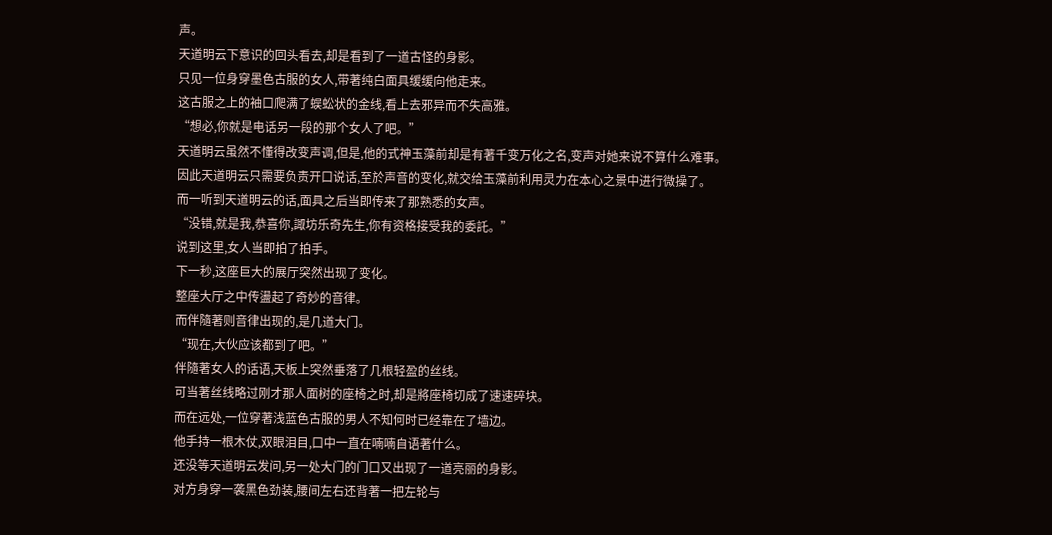声。
天道明云下意识的回头看去,却是看到了一道古怪的身影。
只见一位身穿墨色古服的女人,带著纯白面具缓缓向他走来。
这古服之上的袖口爬满了蜈蚣状的金线,看上去邪异而不失高雅。
“想必,你就是电话另一段的那个女人了吧。”
天道明云虽然不懂得改变声调,但是,他的式神玉藻前却是有著千变万化之名,变声对她来说不算什么难事。
因此天道明云只需要负责开口说话,至於声音的变化,就交给玉藻前利用灵力在本心之景中进行微操了。
而一听到天道明云的话,面具之后当即传来了那熟悉的女声。
“没错,就是我,恭喜你,諏坊乐奇先生,你有资格接受我的委託。”
说到这里,女人当即拍了拍手。
下一秒,这座巨大的展厅突然出现了变化。
整座大厅之中传盪起了奇妙的音律。
而伴隨著则音律出现的,是几道大门。
“现在,大伙应该都到了吧。”
伴隨著女人的话语,天板上突然垂落了几根轻盈的丝线。
可当著丝线略过刚才那人面树的座椅之时,却是將座椅切成了速速碎块。
而在远处,一位穿著浅蓝色古服的男人不知何时已经靠在了墙边。
他手持一根木仗,双眼泪目,口中一直在喃喃自语著什么。
还没等天道明云发问,另一处大门的门口又出现了一道亮丽的身影。
对方身穿一袭黑色劲装,腰间左右还背著一把左轮与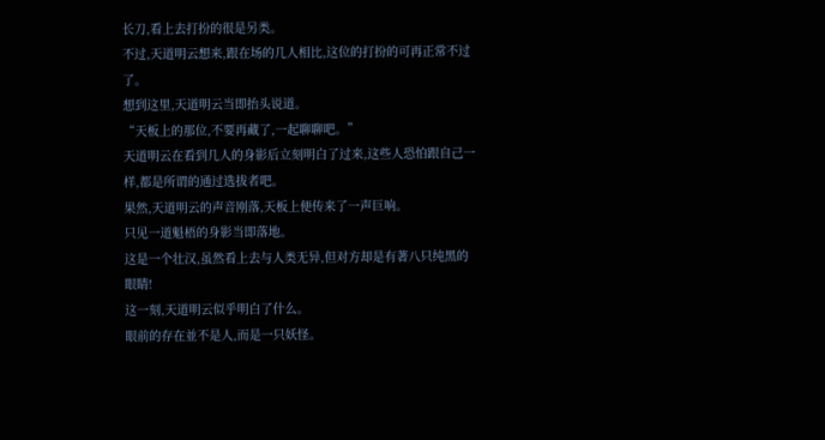长刀,看上去打扮的很是另类。
不过,天道明云想来,跟在场的几人相比,这位的打扮的可再正常不过了。
想到这里,天道明云当即抬头说道。
“天板上的那位,不要再藏了,一起聊聊吧。”
天道明云在看到几人的身影后立刻明白了过来,这些人恐怕跟自己一样,都是所谓的通过选拔者吧。
果然,天道明云的声音刚落,天板上便传来了一声巨响。
只见一道魁梧的身影当即落地。
这是一个壮汉,虽然看上去与人类无异,但对方却是有著八只纯黑的眼睛!
这一刻,天道明云似乎明白了什么。
眼前的存在並不是人,而是一只妖怪。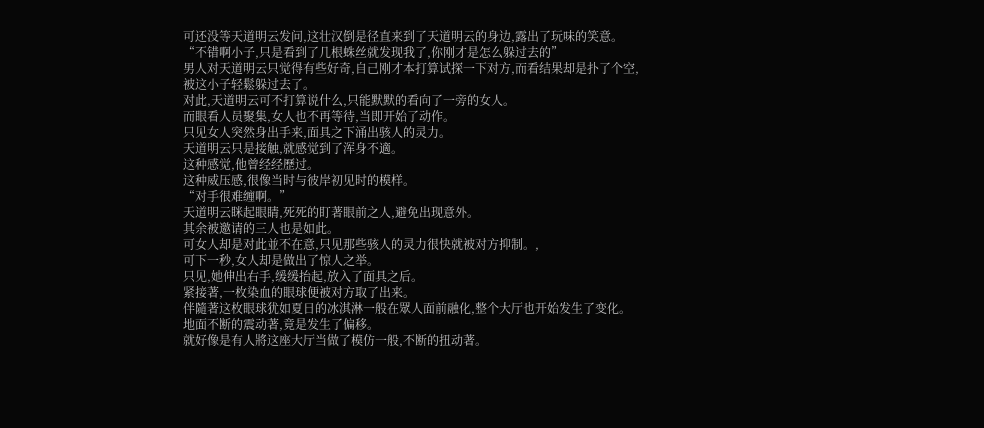可还没等天道明云发问,这壮汉倒是径直来到了天道明云的身边,露出了玩味的笑意。
“不错啊小子,只是看到了几根蛛丝就发现我了,你刚才是怎么躲过去的”
男人对天道明云只觉得有些好奇,自己刚才本打算试探一下对方,而看结果却是扑了个空,被这小子轻鬆躲过去了。
对此,天道明云可不打算说什么,只能默默的看向了一旁的女人。
而眼看人员聚集,女人也不再等待,当即开始了动作。
只见女人突然身出手来,面具之下涌出骇人的灵力。
天道明云只是接触,就感觉到了浑身不適。
这种感觉,他曾经经歷过。
这种威压感,很像当时与彼岸初见时的模样。
“对手很难缠啊。”
天道明云眯起眼睛,死死的盯著眼前之人,避免出现意外。
其余被邀请的三人也是如此。
可女人却是对此並不在意,只见那些骇人的灵力很快就被对方抑制。,
可下一秒,女人却是做出了惊人之举。
只见,她伸出右手,缓缓抬起,放入了面具之后。
紧接著,一枚染血的眼球便被对方取了出来。
伴隨著这枚眼球犹如夏日的冰淇淋一般在眾人面前融化,整个大厅也开始发生了变化。
地面不断的震动著,竟是发生了偏移。
就好像是有人將这座大厅当做了模仿一般,不断的扭动著。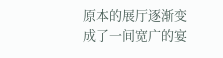原本的展厅逐渐变成了一间宽广的宴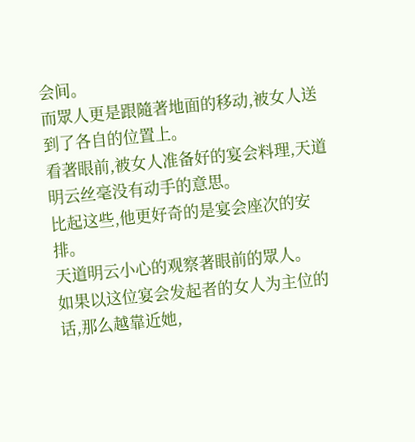会间。
而眾人更是跟隨著地面的移动,被女人送到了各自的位置上。
看著眼前,被女人准备好的宴会料理,天道明云丝毫没有动手的意思。
比起这些,他更好奇的是宴会座次的安排。
天道明云小心的观察著眼前的眾人。
如果以这位宴会发起者的女人为主位的话,那么越靠近她,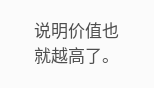说明价值也就越高了。